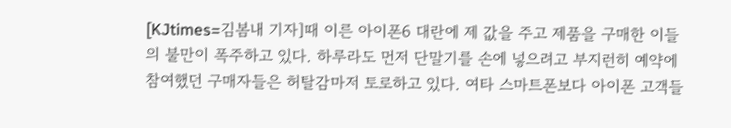[KJtimes=김봄내 기자]때 이른 아이폰6 대란에 제 값을 주고 제품을 구매한 이들의 불만이 폭주하고 있다. 하루라도 먼저 단말기를 손에 넣으려고 부지런히 예약에 참여했던 구매자들은 허탈감마저 토로하고 있다. 여타 스마트폰보다 아이폰 고객들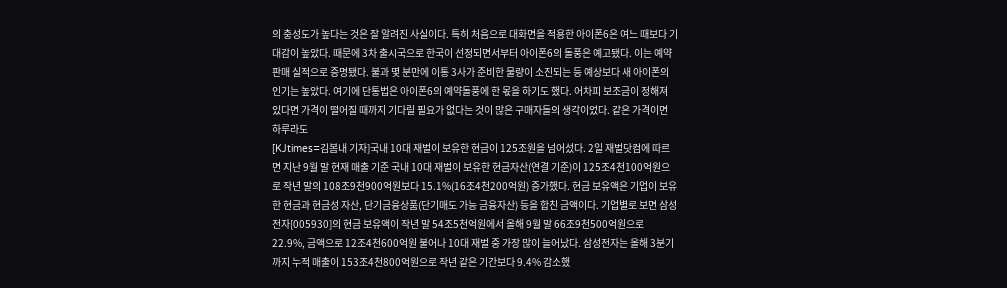의 충성도가 높다는 것은 잘 알려진 사실이다. 특히 처음으로 대화면을 적용한 아이폰6은 여느 때보다 기대감이 높았다. 때문에 3차 출시국으로 한국이 선정되면서부터 아이폰6의 돌풍은 예고됐다. 이는 예약판매 실적으로 증명됐다. 불과 몇 분만에 이통 3사가 준비한 물량이 소진되는 등 예상보다 새 아이폰의 인기는 높았다. 여기에 단통법은 아이폰6의 예약돌풍에 한 몫을 하기도 했다. 어차피 보조금이 정해져 있다면 가격이 떨어질 때까지 기다릴 필요가 없다는 것이 많은 구매자들의 생각이었다. 같은 가격이면 하루라도
[KJtimes=김봄내 기자]국내 10대 재벌이 보유한 현금이 125조원을 넘어섰다. 2일 재벌닷컴에 따르면 지난 9월 말 현재 매출 기준 국내 10대 재벌이 보유한 현금자산(연결 기준)이 125조4천100억원으로 작년 말의 108조9천900억원보다 15.1%(16조4천200억원) 증가했다. 현금 보유액은 기업이 보유한 현금과 현금성 자산, 단기금융상품(단기매도 가능 금융자산) 등을 합친 금액이다. 기업별로 보면 삼성전자[005930]의 현금 보유액이 작년 말 54조5천억원에서 올해 9월 말 66조9천500억원으로 22.9%, 금액으로 12조4천600억원 불어나 10대 재벌 중 가장 많이 늘어났다. 삼성전자는 올해 3분기까지 누적 매출이 153조4천800억원으로 작년 같은 기간보다 9.4% 감소했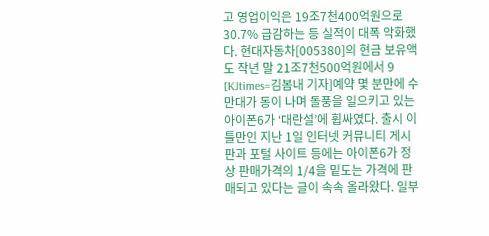고 영업이익은 19조7천400억원으로 30.7% 급감하는 등 실적이 대폭 악화했다. 현대자동차[005380]의 현금 보유액도 작년 말 21조7천500억원에서 9
[KJtimes=김봄내 기자]예약 몇 분만에 수만대가 동이 나며 돌풍을 일으키고 있는 아이폰6가 ‘대란설’에 휩싸였다. 출시 이틀만인 지난 1일 인터넷 커뮤니티 게시판과 포털 사이트 등에는 아이폰6가 정상 판매가격의 1/4을 밑도는 가격에 판매되고 있다는 글이 속속 올라왔다. 일부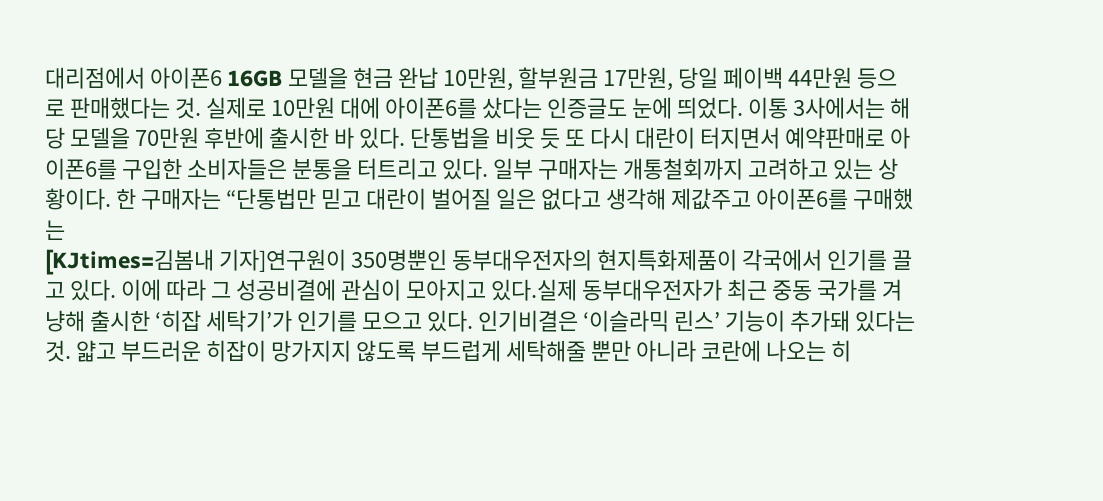대리점에서 아이폰6 16GB 모델을 현금 완납 10만원, 할부원금 17만원, 당일 페이백 44만원 등으로 판매했다는 것. 실제로 10만원 대에 아이폰6를 샀다는 인증글도 눈에 띄었다. 이통 3사에서는 해당 모델을 70만원 후반에 출시한 바 있다. 단통법을 비웃 듯 또 다시 대란이 터지면서 예약판매로 아이폰6를 구입한 소비자들은 분통을 터트리고 있다. 일부 구매자는 개통철회까지 고려하고 있는 상황이다. 한 구매자는 “단통법만 믿고 대란이 벌어질 일은 없다고 생각해 제값주고 아이폰6를 구매했는
[KJtimes=김봄내 기자]연구원이 350명뿐인 동부대우전자의 현지특화제품이 각국에서 인기를 끌고 있다. 이에 따라 그 성공비결에 관심이 모아지고 있다.실제 동부대우전자가 최근 중동 국가를 겨냥해 출시한 ‘히잡 세탁기’가 인기를 모으고 있다. 인기비결은 ‘이슬라믹 린스’ 기능이 추가돼 있다는 것. 얇고 부드러운 히잡이 망가지지 않도록 부드럽게 세탁해줄 뿐만 아니라 코란에 나오는 히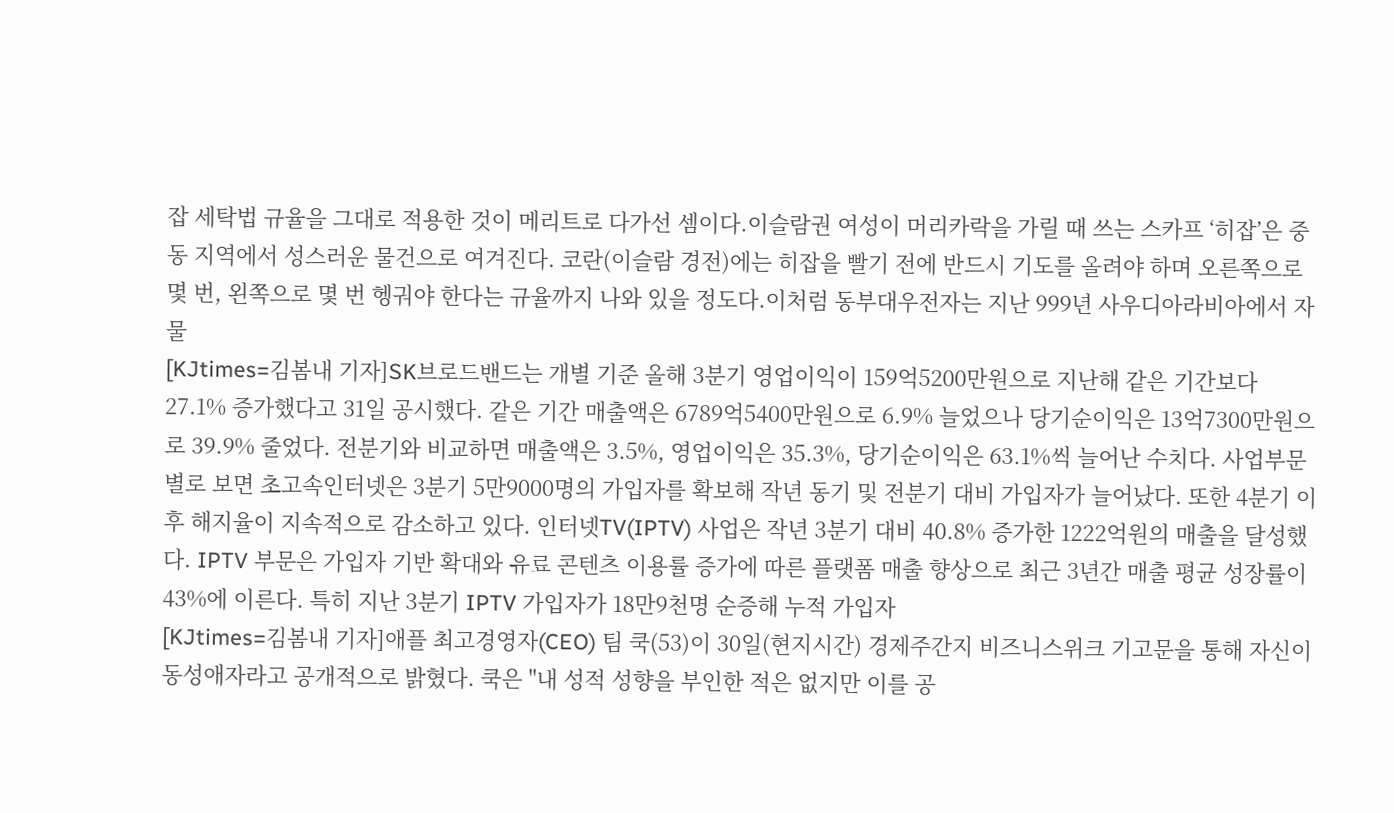잡 세탁법 규율을 그대로 적용한 것이 메리트로 다가선 셈이다.이슬람권 여성이 머리카락을 가릴 때 쓰는 스카프 ‘히잡’은 중동 지역에서 성스러운 물건으로 여겨진다. 코란(이슬람 경전)에는 히잡을 빨기 전에 반드시 기도를 올려야 하며 오른쪽으로 몇 번, 왼쪽으로 몇 번 헹궈야 한다는 규율까지 나와 있을 정도다.이처럼 동부대우전자는 지난 999년 사우디아라비아에서 자물
[KJtimes=김봄내 기자]SK브로드밴드는 개별 기준 올해 3분기 영업이익이 159억5200만원으로 지난해 같은 기간보다 27.1% 증가했다고 31일 공시했다. 같은 기간 매출액은 6789억5400만원으로 6.9% 늘었으나 당기순이익은 13억7300만원으로 39.9% 줄었다. 전분기와 비교하면 매출액은 3.5%, 영업이익은 35.3%, 당기순이익은 63.1%씩 늘어난 수치다. 사업부문별로 보면 초고속인터넷은 3분기 5만9000명의 가입자를 확보해 작년 동기 및 전분기 대비 가입자가 늘어났다. 또한 4분기 이후 해지율이 지속적으로 감소하고 있다. 인터넷TV(IPTV) 사업은 작년 3분기 대비 40.8% 증가한 1222억원의 매출을 달성했다. IPTV 부문은 가입자 기반 확대와 유료 콘텐츠 이용률 증가에 따른 플랫폼 매출 향상으로 최근 3년간 매출 평균 성장률이 43%에 이른다. 특히 지난 3분기 IPTV 가입자가 18만9천명 순증해 누적 가입자
[KJtimes=김봄내 기자]애플 최고경영자(CEO) 팀 쿡(53)이 30일(현지시간) 경제주간지 비즈니스위크 기고문을 통해 자신이 동성애자라고 공개적으로 밝혔다. 쿡은 "내 성적 성향을 부인한 적은 없지만 이를 공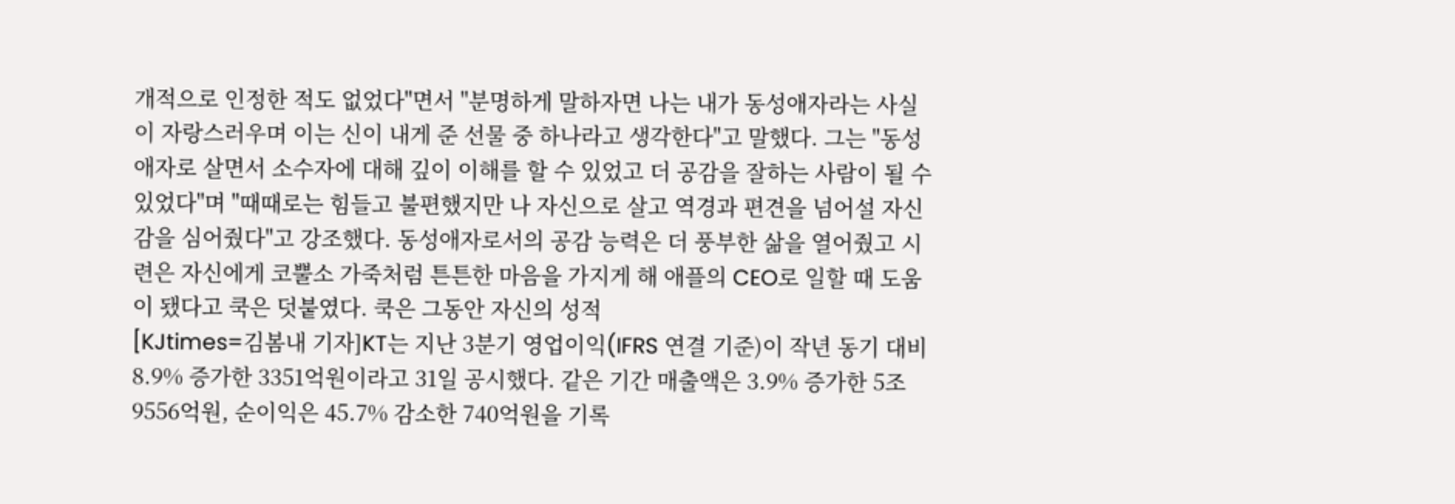개적으로 인정한 적도 없었다"면서 "분명하게 말하자면 나는 내가 동성애자라는 사실이 자랑스러우며 이는 신이 내게 준 선물 중 하나라고 생각한다"고 말했다. 그는 "동성애자로 살면서 소수자에 대해 깊이 이해를 할 수 있었고 더 공감을 잘하는 사람이 될 수 있었다"며 "때때로는 힘들고 불편했지만 나 자신으로 살고 역경과 편견을 넘어설 자신감을 심어줬다"고 강조했다. 동성애자로서의 공감 능력은 더 풍부한 삶을 열어줬고 시련은 자신에게 코뿔소 가죽처럼 튼튼한 마음을 가지게 해 애플의 CEO로 일할 때 도움이 됐다고 쿡은 덧붙였다. 쿡은 그동안 자신의 성적
[KJtimes=김봄내 기자]KT는 지난 3분기 영업이익(IFRS 연결 기준)이 작년 동기 대비 8.9% 증가한 3351억원이라고 31일 공시했다. 같은 기간 매출액은 3.9% 증가한 5조9556억원, 순이익은 45.7% 감소한 740억원을 기록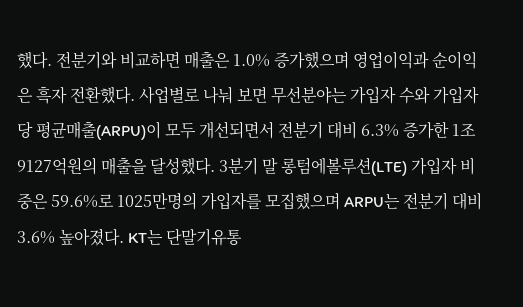했다. 전분기와 비교하면 매출은 1.0% 증가했으며 영업이익과 순이익은 흑자 전환했다. 사업별로 나눠 보면 무선분야는 가입자 수와 가입자당 평균매출(ARPU)이 모두 개선되면서 전분기 대비 6.3% 증가한 1조9127억원의 매출을 달성했다. 3분기 말 롱텀에볼루션(LTE) 가입자 비중은 59.6%로 1025만명의 가입자를 모집했으며 ARPU는 전분기 대비 3.6% 높아졌다. KT는 단말기유통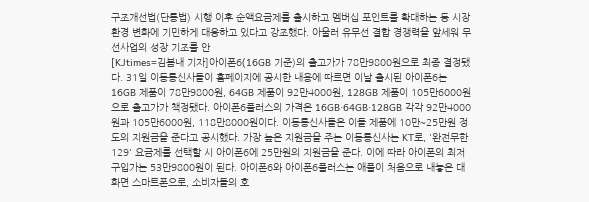구조개선법(단통법) 시행 이후 순액요금제를 출시하고 멤버십 포인트를 확대하는 등 시장 환경 변화에 기민하게 대응하고 있다고 강조했다. 아울러 유무선 결합 경쟁력을 앞세워 무선사업의 성장 기조를 안
[KJtimes=김봄내 기자]아이폰6(16GB 기준)의 출고가가 78만9800원으로 최종 결정됐다. 31일 이동통신사들이 홈페이지에 공시한 내용에 따르면 이날 출시된 아이폰6는 16GB 제품이 78만9800원, 64GB 제품이 92만4000원, 128GB 제품이 105만6000원으로 출고가가 책정됐다. 아이폰6플러스의 가격은 16GB·64GB·128GB 각각 92만4000원과 105만6000원, 118만8000원이다. 이동통신사들은 이들 제품에 10만∼25만원 정도의 지원금을 준다고 공시했다. 가장 높은 지원금을 주는 이동통신사는 KT로, '완전무한129' 요금제를 선택할 시 아이폰6에 25만원의 지원금을 준다. 이에 따라 아이폰의 최저 구입가는 53만9800원이 된다. 아이폰6와 아이폰6플러스는 애플이 처음으로 내놓은 대화면 스마트폰으로, 소비자들의 호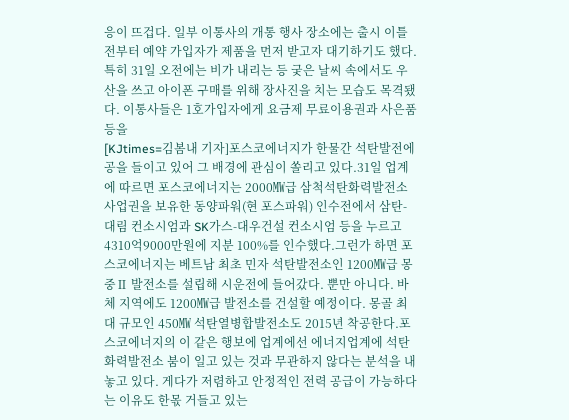응이 뜨겁다. 일부 이통사의 개통 행사 장소에는 출시 이틀 전부터 예약 가입자가 제품을 먼저 받고자 대기하기도 했다. 특히 31일 오전에는 비가 내리는 등 궂은 날씨 속에서도 우산을 쓰고 아이폰 구매를 위해 장사진을 치는 모습도 목격됐다. 이통사들은 1호가입자에게 요금제 무료이용권과 사은품 등을
[KJtimes=김봄내 기자]포스코에너지가 한물간 석탄발전에 공을 들이고 있어 그 배경에 관심이 쏠리고 있다.31일 업계에 따르면 포스코에너지는 2000㎿급 삼척석탄화력발전소 사업권을 보유한 동양파워(현 포스파워) 인수전에서 삼탄-대림 컨소시엄과 SK가스-대우건설 컨소시엄 등을 누르고 4310억9000만원에 지분 100%를 인수했다.그런가 하면 포스코에너지는 베트남 최초 민자 석탄발전소인 1200㎿급 몽중Ⅱ 발전소를 설립해 시운전에 들어갔다. 뿐만 아니다. 바체 지역에도 1200㎿급 발전소를 건설할 예정이다. 몽골 최대 규모인 450㎿ 석탄열병합발전소도 2015년 착공한다.포스코에너지의 이 같은 행보에 업계에선 에너지업계에 석탄화력발전소 붐이 일고 있는 것과 무관하지 않다는 분석을 내놓고 있다. 게다가 저렴하고 안정적인 전력 공급이 가능하다는 이유도 한몫 거들고 있는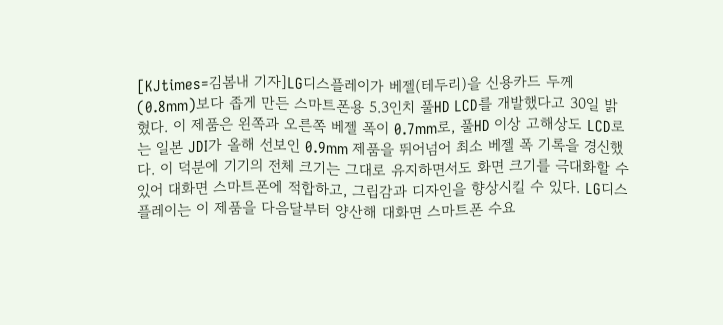[KJtimes=김봄내 기자]LG디스플레이가 베젤(테두리)을 신용카드 두께(0.8mm)보다 좁게 만든 스마트폰용 5.3인치 풀HD LCD를 개발했다고 30일 밝혔다. 이 제품은 왼쪽과 오른쪽 베젤 폭이 0.7mm로, 풀HD 이상 고해상도 LCD로는 일본 JDI가 올해 선보인 0.9mm 제품을 뛰어넘어 최소 베젤 폭 기록을 경신했다. 이 덕분에 기기의 전체 크기는 그대로 유지하면서도 화면 크기를 극대화할 수 있어 대화면 스마트폰에 적합하고, 그립감과 디자인을 향상시킬 수 있다. LG디스플레이는 이 제품을 다음달부터 양산해 대화면 스마트폰 수요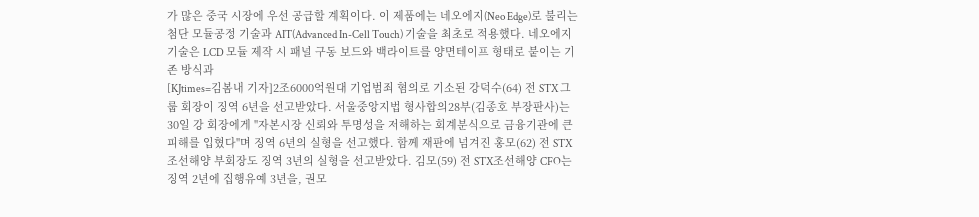가 많은 중국 시장에 우선 공급할 계획이다. 이 제품에는 네오에지(Neo Edge)로 불리는 첨단 모듈공정 기술과 AIT(Advanced In-Cell Touch) 기술을 최초로 적용했다. 네오에지 기술은 LCD 모듈 제작 시 패널 구동 보드와 백라이트를 양면테이프 형태로 붙이는 기존 방식과
[KJtimes=김봄내 기자]2조6000억원대 기업범죄 혐의로 기소된 강덕수(64) 전 STX 그룹 회장이 징역 6년을 선고받았다. 서울중앙지법 형사합의28부(김종호 부장판사)는 30일 강 회장에게 "자본시장 신뢰와 투명성을 저해하는 회계분식으로 금융기관에 큰 피해를 입혔다"며 징역 6년의 실형을 선고했다. 함께 재판에 넘겨진 홍모(62) 전 STX조선해양 부회장도 징역 3년의 실형을 선고받았다. 김모(59) 전 STX조선해양 CFO는 징역 2년에 집행유예 3년을, 권모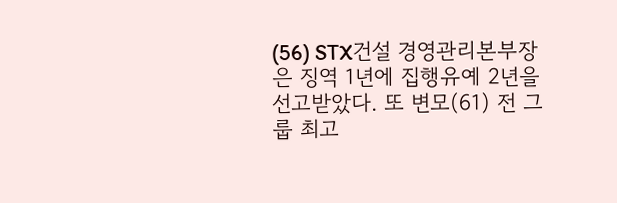(56) STX건설 경영관리본부장은 징역 1년에 집행유예 2년을 선고받았다. 또 변모(61) 전 그룹 최고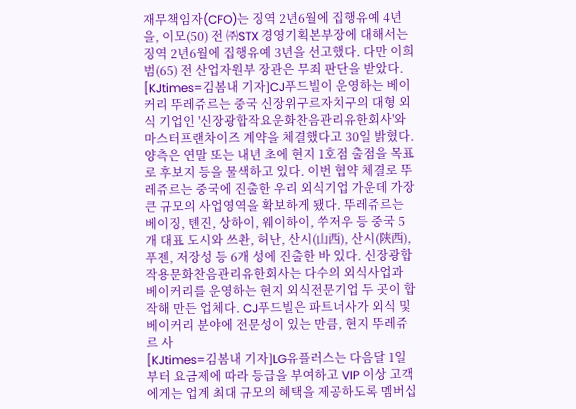재무책임자(CFO)는 징역 2년6월에 집행유예 4년을, 이모(50) 전 ㈜STX 경영기획본부장에 대해서는 징역 2년6월에 집행유예 3년을 선고했다. 다만 이희범(65) 전 산업자원부 장관은 무죄 판단을 받았다.
[KJtimes=김봄내 기자]CJ푸드빌이 운영하는 베이커리 뚜레쥬르는 중국 신장위구르자치구의 대형 외식 기업인 '신장광합작요운화찬음관리유한회사'와 마스터프랜차이즈 계약을 체결했다고 30일 밝혔다. 양측은 연말 또는 내년 초에 현지 1호점 출점을 목표로 후보지 등을 물색하고 있다. 이번 협약 체결로 뚜레쥬르는 중국에 진출한 우리 외식기업 가운데 가장 큰 규모의 사업영역을 확보하게 됐다. 뚜레쥬르는 베이징, 톈진, 상하이, 웨이하이, 쑤저우 등 중국 5개 대표 도시와 쓰촨, 허난, 산시(山西), 산시(陝西), 푸젠, 저장성 등 6개 성에 진출한 바 있다. 신장광합작용문화찬음관리유한회사는 다수의 외식사업과 베이커리를 운영하는 현지 외식전문기업 두 곳이 합작해 만든 업체다. CJ푸드빌은 파트너사가 외식 및 베이커리 분야에 전문성이 있는 만큼, 현지 뚜레쥬르 사
[KJtimes=김봄내 기자]LG유플러스는 다음달 1일부터 요금제에 따라 등급을 부여하고 VIP 이상 고객에게는 업계 최대 규모의 혜택을 제공하도록 멤버십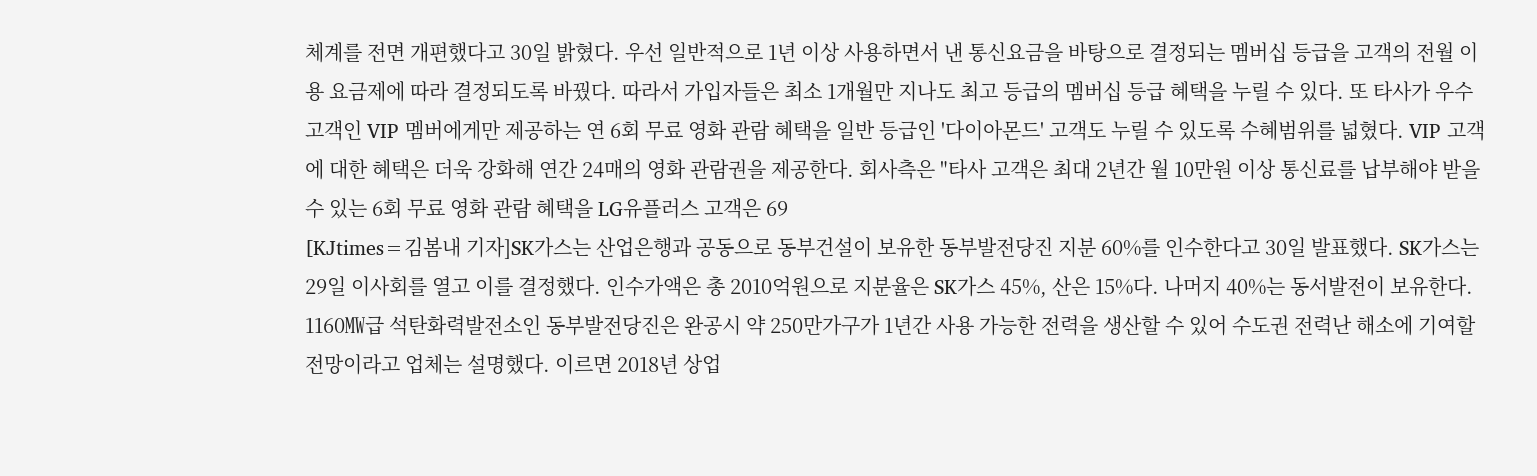체계를 전면 개편했다고 30일 밝혔다. 우선 일반적으로 1년 이상 사용하면서 낸 통신요금을 바탕으로 결정되는 멤버십 등급을 고객의 전월 이용 요금제에 따라 결정되도록 바꿨다. 따라서 가입자들은 최소 1개월만 지나도 최고 등급의 멤버십 등급 혜택을 누릴 수 있다. 또 타사가 우수 고객인 VIP 멤버에게만 제공하는 연 6회 무료 영화 관람 혜택을 일반 등급인 '다이아몬드' 고객도 누릴 수 있도록 수혜범위를 넓혔다. VIP 고객에 대한 혜택은 더욱 강화해 연간 24매의 영화 관람권을 제공한다. 회사측은 "타사 고객은 최대 2년간 월 10만원 이상 통신료를 납부해야 받을 수 있는 6회 무료 영화 관람 혜택을 LG유플러스 고객은 69
[KJtimes=김봄내 기자]SK가스는 산업은행과 공동으로 동부건설이 보유한 동부발전당진 지분 60%를 인수한다고 30일 발표했다. SK가스는 29일 이사회를 열고 이를 결정했다. 인수가액은 총 2010억원으로 지분율은 SK가스 45%, 산은 15%다. 나머지 40%는 동서발전이 보유한다. 1160㎿급 석탄화력발전소인 동부발전당진은 완공시 약 250만가구가 1년간 사용 가능한 전력을 생산할 수 있어 수도권 전력난 해소에 기여할 전망이라고 업체는 설명했다. 이르면 2018년 상업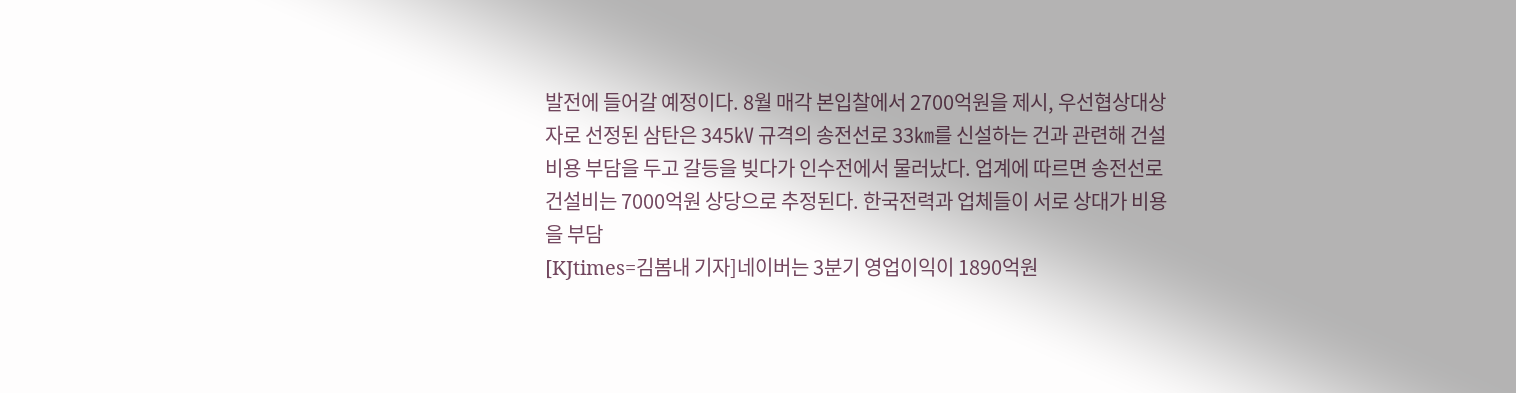발전에 들어갈 예정이다. 8월 매각 본입찰에서 2700억원을 제시, 우선협상대상자로 선정된 삼탄은 345㎸ 규격의 송전선로 33㎞를 신설하는 건과 관련해 건설 비용 부담을 두고 갈등을 빚다가 인수전에서 물러났다. 업계에 따르면 송전선로 건설비는 7000억원 상당으로 추정된다. 한국전력과 업체들이 서로 상대가 비용을 부담
[KJtimes=김봄내 기자]네이버는 3분기 영업이익이 1890억원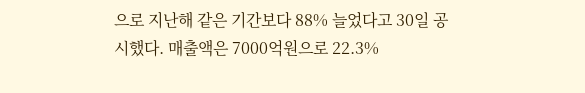으로 지난해 같은 기간보다 88% 늘었다고 30일 공시했다. 매출액은 7000억원으로 22.3%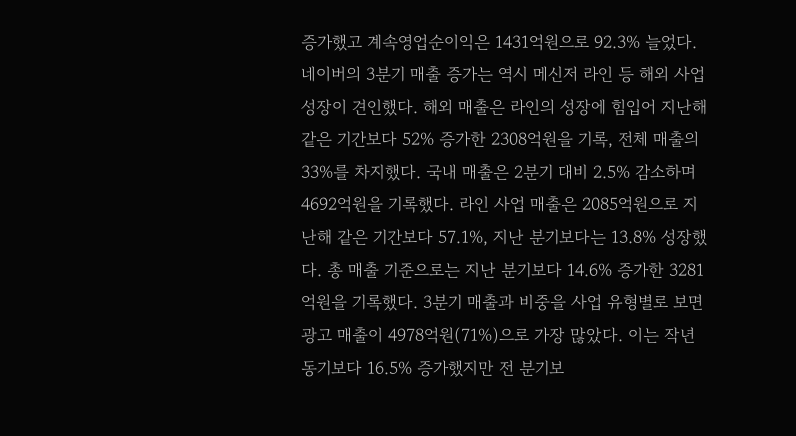증가했고 계속영업순이익은 1431억원으로 92.3% 늘었다. 네이버의 3분기 매출 증가는 역시 메신저 라인 등 해외 사업 성장이 견인했다. 해외 매출은 라인의 성장에 힘입어 지난해 같은 기간보다 52% 증가한 2308억원을 기록, 전체 매출의 33%를 차지했다. 국내 매출은 2분기 대비 2.5% 감소하며 4692억원을 기록했다. 라인 사업 매출은 2085억원으로 지난해 같은 기간보다 57.1%, 지난 분기보다는 13.8% 성장했다. 총 매출 기준으로는 지난 분기보다 14.6% 증가한 3281억원을 기록했다. 3분기 매출과 비중을 사업 유형별로 보면 광고 매출이 4978억원(71%)으로 가장 많았다. 이는 작년 동기보다 16.5% 증가했지만 전 분기보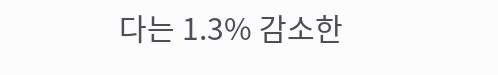다는 1.3% 감소한